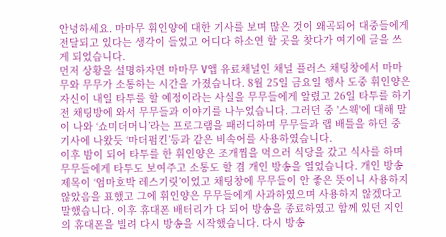안녕하세요. 마마무 휘인양에 대한 기사를 보며 많은 것이 왜곡되어 대중들에게 전달되고 있다는 생각이 들었고 어디다 하소연 할 곳을 찾다가 여기에 글을 쓰게 되었습니다.
먼저 상황을 설명하자면 마마무 V앱 유료채널인 채널 플러스 채팅창에서 마마무와 무무가 소통하는 시간을 가졌습니다. 8월 25일 금요일 행사 도중 휘인양은 자신이 내일 타투를 할 예정이라는 사실을 무무들에게 알렸고 26일 타투를 하기 전 채팅방에 와서 무무들과 이야기를 나누었습니다. 그러던 중 '스웩'에 대해 말이 나와 ‘쇼미더머니’라는 프로그램을 패러디하며 무무들과 랩 배틀을 하던 중 기사에 나왔듯 ‘마더펌킨’등과 같은 비속어를 사용하였습니다.
이후 밤이 되어 타투를 한 휘인양은 조개찜을 먹으러 식당을 갔고 식사를 하며 무무들에게 타투도 보여주고 소통도 할 겸 개인 방송을 열었습니다. 개인 방송 제목이 ‘엄마호박 레스기릿’이었고 채팅창에 무무들이 안 좋은 뜻이니 사용하지 않았음을 표했고 그에 휘인양은 무무들에게 사과하였으며 사용하지 않겠다고 말했습니다. 이후 휴대폰 배터리가 다 되어 방송을 종료하였고 함께 있던 지인의 휴대폰을 빌려 다시 방송을 시작했습니다. 다시 방송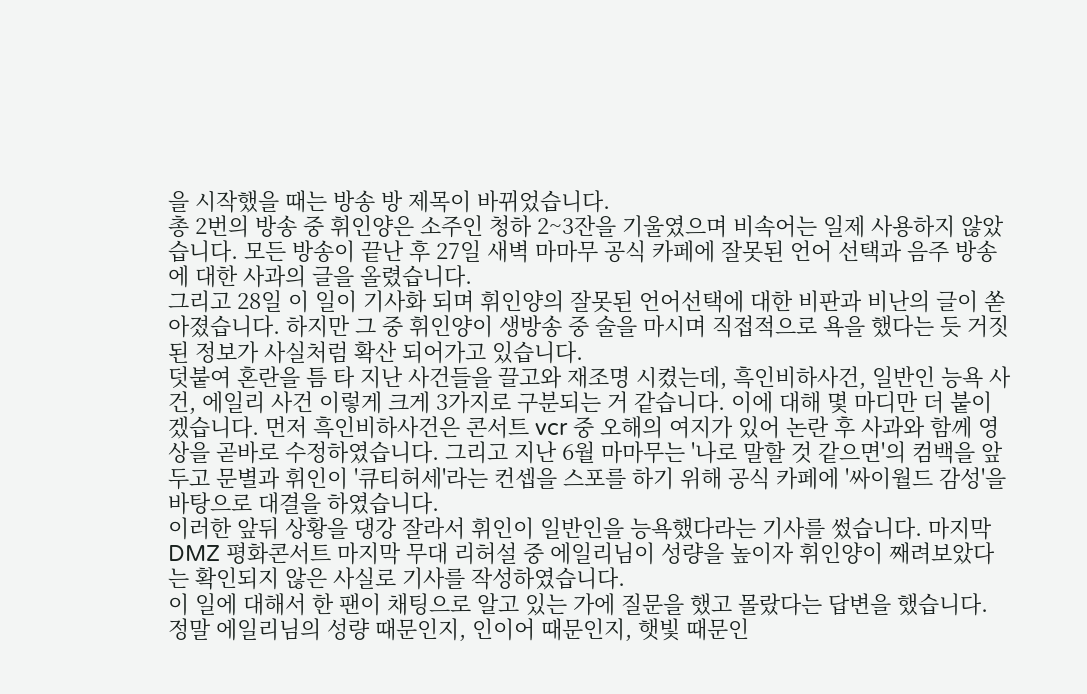을 시작했을 때는 방송 방 제목이 바뀌었습니다.
총 2번의 방송 중 휘인양은 소주인 청하 2~3잔을 기울였으며 비속어는 일제 사용하지 않았습니다. 모든 방송이 끝난 후 27일 새벽 마마무 공식 카페에 잘못된 언어 선택과 음주 방송에 대한 사과의 글을 올렸습니다.
그리고 28일 이 일이 기사화 되며 휘인양의 잘못된 언어선택에 대한 비판과 비난의 글이 쏟아졌습니다. 하지만 그 중 휘인양이 생방송 중 술을 마시며 직접적으로 욕을 했다는 듯 거짓된 정보가 사실처럼 확산 되어가고 있습니다.
덧붙여 혼란을 틈 타 지난 사건들을 끌고와 재조명 시켰는데, 흑인비하사건, 일반인 능욕 사건, 에일리 사건 이렇게 크게 3가지로 구분되는 거 같습니다. 이에 대해 몇 마디만 더 붙이겠습니다. 먼저 흑인비하사건은 콘서트 vcr 중 오해의 여지가 있어 논란 후 사과와 함께 영상을 곧바로 수정하였습니다. 그리고 지난 6월 마마무는 '나로 말할 것 같으면'의 컴백을 앞두고 문별과 휘인이 '큐티허세'라는 컨셉을 스포를 하기 위해 공식 카페에 '싸이월드 감성'을 바탕으로 대결을 하였습니다.
이러한 앞뒤 상황을 댕강 잘라서 휘인이 일반인을 능욕했다라는 기사를 썼습니다. 마지막 DMZ 평화콘서트 마지막 무대 리허설 중 에일리님이 성량을 높이자 휘인양이 째려보았다는 확인되지 않은 사실로 기사를 작성하였습니다.
이 일에 대해서 한 팬이 채팅으로 알고 있는 가에 질문을 했고 몰랐다는 답변을 했습니다. 정말 에일리님의 성량 때문인지, 인이어 때문인지, 햇빛 때문인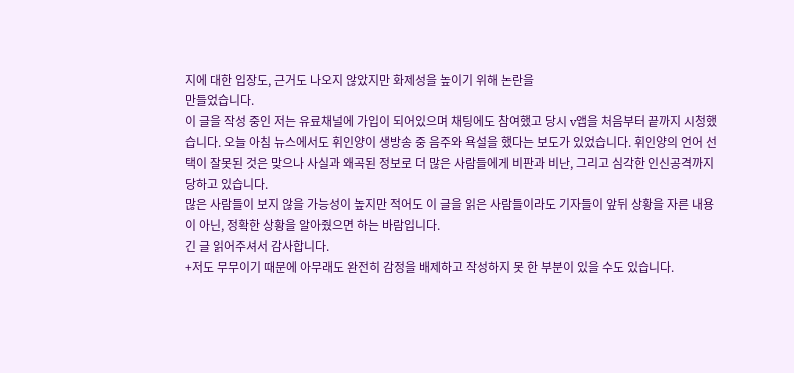지에 대한 입장도, 근거도 나오지 않았지만 화제성을 높이기 위해 논란을
만들었습니다.
이 글을 작성 중인 저는 유료채널에 가입이 되어있으며 채팅에도 참여했고 당시 v앱을 처음부터 끝까지 시청했습니다. 오늘 아침 뉴스에서도 휘인양이 생방송 중 음주와 욕설을 했다는 보도가 있었습니다. 휘인양의 언어 선택이 잘못된 것은 맞으나 사실과 왜곡된 정보로 더 많은 사람들에게 비판과 비난, 그리고 심각한 인신공격까지 당하고 있습니다.
많은 사람들이 보지 않을 가능성이 높지만 적어도 이 글을 읽은 사람들이라도 기자들이 앞뒤 상황을 자른 내용이 아닌, 정확한 상황을 알아줬으면 하는 바람입니다.
긴 글 읽어주셔서 감사합니다.
+저도 무무이기 때문에 아무래도 완전히 감정을 배제하고 작성하지 못 한 부분이 있을 수도 있습니다.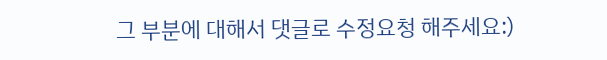그 부분에 대해서 댓글로 수정요청 해주세요:)